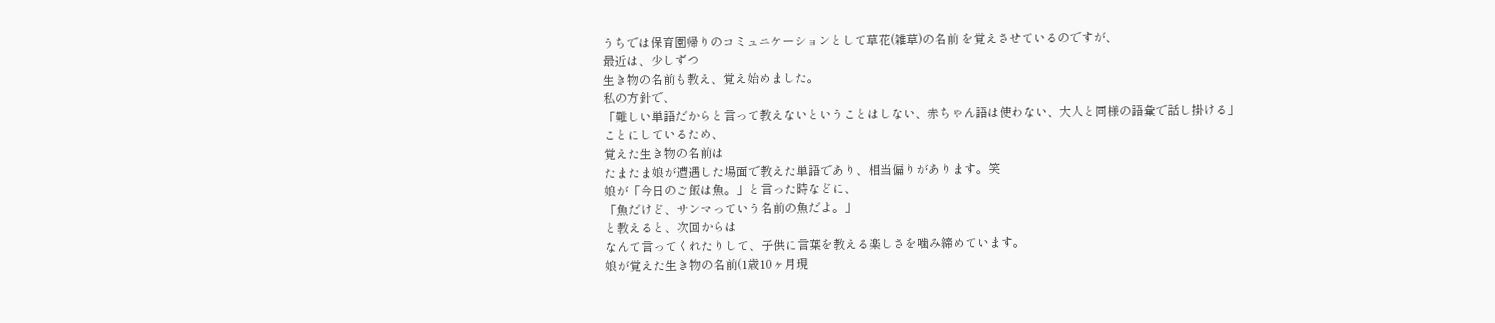うちでは保育園帰りのコミュニケーションとして草花(雑草)の名前 を覚えさせているのですが、
最近は、少しずつ
生き物の名前も教え、覚え始めました。
私の方針で、
「難しい単語だからと言って教えないということはしない、赤ちゃん語は使わない、大人と同様の語彙で話し掛ける」
ことにしているため、
覚えた生き物の名前は
たまたま娘が遭遇した場面で教えた単語であり、相当偏りがあります。笑
娘が「今日のご飯は魚。」と言った時などに、
「魚だけど、サンマっていう名前の魚だよ。」
と教えると、次回からは
なんて言ってくれたりして、子供に言葉を教える楽しさを噛み締めています。
娘が覚えた生き物の名前(1歳10ヶ月現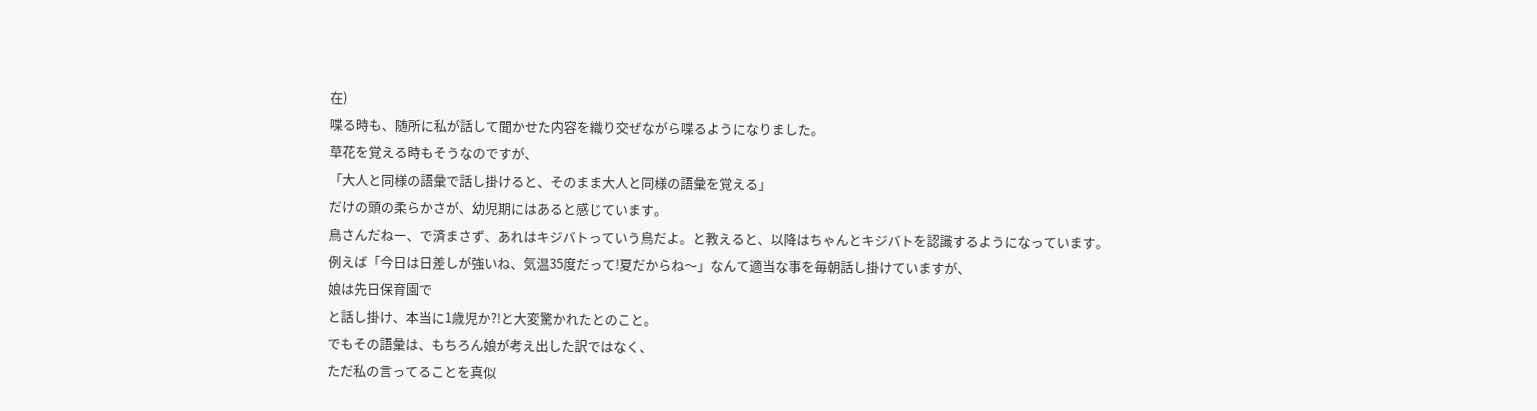在)
喋る時も、随所に私が話して聞かせた内容を織り交ぜながら喋るようになりました。
草花を覚える時もそうなのですが、
「大人と同様の語彙で話し掛けると、そのまま大人と同様の語彙を覚える」
だけの頭の柔らかさが、幼児期にはあると感じています。
鳥さんだねー、で済まさず、あれはキジバトっていう鳥だよ。と教えると、以降はちゃんとキジバトを認識するようになっています。
例えば「今日は日差しが強いね、気温35度だって!夏だからね〜」なんて適当な事を毎朝話し掛けていますが、
娘は先日保育園で
と話し掛け、本当に1歳児か?!と大変驚かれたとのこと。
でもその語彙は、もちろん娘が考え出した訳ではなく、
ただ私の言ってることを真似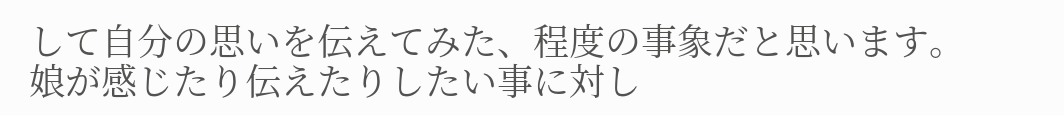して自分の思いを伝えてみた、程度の事象だと思います。
娘が感じたり伝えたりしたい事に対し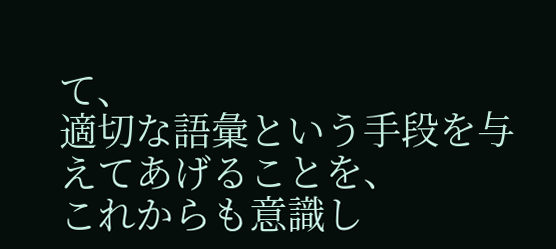て、
適切な語彙という手段を与えてあげることを、
これからも意識し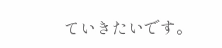ていきたいです。